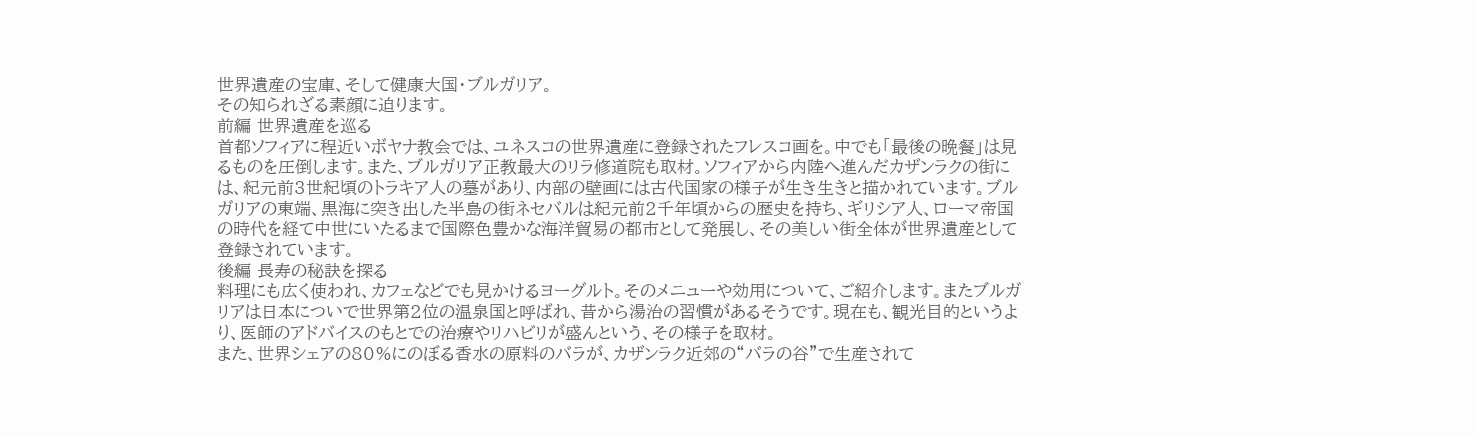世界遺産の宝庫、そして健康大国・ブルガリア。
その知られざる素顔に迫ります。
前編 世界遺産を巡る
首都ソフィアに程近いボヤナ教会では、ユネスコの世界遺産に登録されたフレスコ画を。中でも「最後の晩餐」は見るものを圧倒します。また、ブルガリア正教最大のリラ修道院も取材。ソフィアから内陸へ進んだカザンラクの街には、紀元前3世紀頃のトラキア人の墓があり、内部の壁画には古代国家の様子が生き生きと描かれています。ブルガリアの東端、黒海に突き出した半島の街ネセバルは紀元前2千年頃からの歴史を持ち、ギリシア人、ローマ帝国の時代を経て中世にいたるまで国際色豊かな海洋貿易の都市として発展し、その美しい街全体が世界遺産として登録されています。
後編 長寿の秘訣を探る
料理にも広く使われ、カフェなどでも見かけるヨーグルト。そのメニューや効用について、ご紹介します。またブルガリアは日本についで世界第2位の温泉国と呼ばれ、昔から湯治の習慣があるそうです。現在も、観光目的というより、医師のアドバイスのもとでの治療やリハビリが盛んという、その様子を取材。
また、世界シェアの80%にのぼる香水の原料のバラが、カザンラク近郊の“バラの谷”で生産されて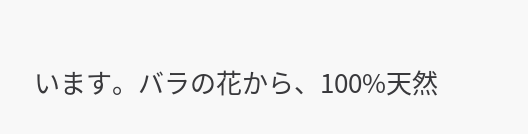います。バラの花から、100%天然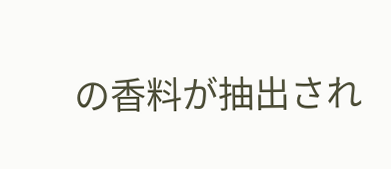の香料が抽出され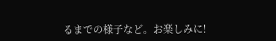るまでの様子など。お楽しみに!